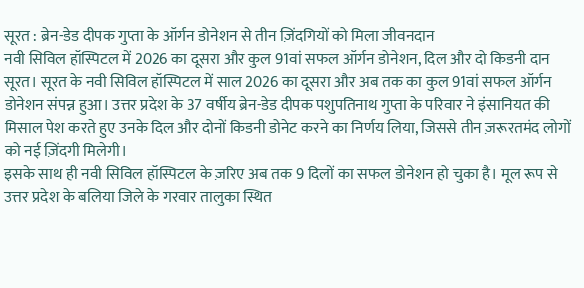सूरत : ब्रेन-डेड दीपक गुप्ता के ऑर्गन डोनेशन से तीन ज़िंदगियों को मिला जीवनदान
नवी सिविल हॉस्पिटल में 2026 का दूसरा और कुल 91वां सफल ऑर्गन डोनेशन, दिल और दो किडनी दान
सूरत। सूरत के नवी सिविल हॉस्पिटल में साल 2026 का दूसरा और अब तक का कुल 91वां सफल ऑर्गन डोनेशन संपन्न हुआ। उत्तर प्रदेश के 37 वर्षीय ब्रेन-डेड दीपक पशुपतिनाथ गुप्ता के परिवार ने इंसानियत की मिसाल पेश करते हुए उनके दिल और दोनों किडनी डोनेट करने का निर्णय लिया, जिससे तीन ज़रूरतमंद लोगों को नई ज़िंदगी मिलेगी।
इसके साथ ही नवी सिविल हॉस्पिटल के ज़रिए अब तक 9 दिलों का सफल डोनेशन हो चुका है। मूल रूप से उत्तर प्रदेश के बलिया जिले के गरवार तालुका स्थित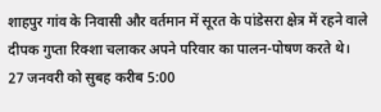शाहपुर गांव के निवासी और वर्तमान में सूरत के पांडेसरा क्षेत्र में रहने वाले दीपक गुप्ता रिक्शा चलाकर अपने परिवार का पालन-पोषण करते थे।
27 जनवरी को सुबह करीब 5:00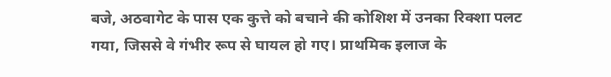बजे, अठवागेट के पास एक कुत्ते को बचाने की कोशिश में उनका रिक्शा पलट गया, जिससे वे गंभीर रूप से घायल हो गए। प्राथमिक इलाज के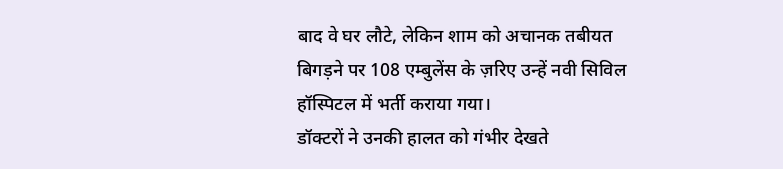बाद वे घर लौटे, लेकिन शाम को अचानक तबीयत बिगड़ने पर 108 एम्बुलेंस के ज़रिए उन्हें नवी सिविल हॉस्पिटल में भर्ती कराया गया।
डॉक्टरों ने उनकी हालत को गंभीर देखते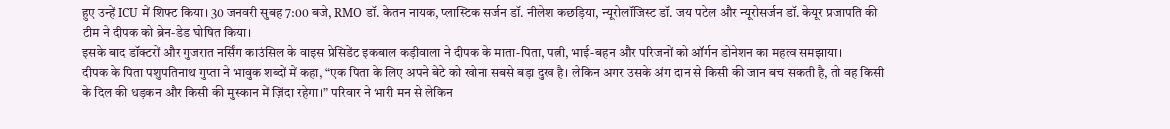हुए उन्हें ICU में शिफ्ट किया। 30 जनवरी सुबह 7:00 बजे, RMO डॉ. केतन नायक, प्लास्टिक सर्जन डॉ. नीलेश कछड़िया, न्यूरोलॉजिस्ट डॉ. जय पटेल और न्यूरोसर्जन डॉ. केयूर प्रजापति की टीम ने दीपक को ब्रेन-डेड घोषित किया।
इसके बाद डॉक्टरों और गुजरात नर्सिंग काउंसिल के वाइस प्रेसिडेंट इकबाल कड़ीवाला ने दीपक के माता-पिता, पत्नी, भाई-बहन और परिजनों को ऑर्गन डोनेशन का महत्व समझाया।
दीपक के पिता पशुपतिनाथ गुप्ता ने भावुक शब्दों में कहा, “एक पिता के लिए अपने बेटे को खोना सबसे बड़ा दुख है। लेकिन अगर उसके अंग दान से किसी की जान बच सकती है, तो वह किसी के दिल की धड़कन और किसी की मुस्कान में ज़िंदा रहेगा।” परिवार ने भारी मन से लेकिन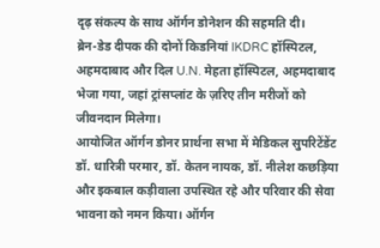दृढ़ संकल्प के साथ ऑर्गन डोनेशन की सहमति दी।
ब्रेन-डेड दीपक की दोनों किडनियां IKDRC हॉस्पिटल, अहमदाबाद और दिल U.N. मेहता हॉस्पिटल, अहमदाबाद भेजा गया, जहां ट्रांसप्लांट के ज़रिए तीन मरीजों को जीवनदान मिलेगा।
आयोजित ऑर्गन डोनर प्रार्थना सभा में मेडिकल सुपरिटेंडेंट डॉ. धारित्री परमार, डॉ. केतन नायक, डॉ. नीलेश कछड़िया और इकबाल कड़ीवाला उपस्थित रहे और परिवार की सेवा भावना को नमन किया। ऑर्गन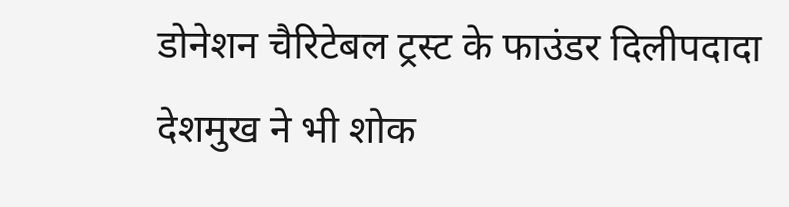डोनेशन चैरिटेबल ट्रस्ट के फाउंडर दिलीपदादा देशमुख ने भी शोक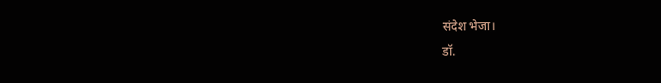संदेश भेजा।
डॉ.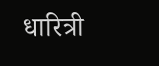धारित्री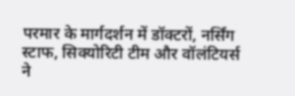परमार के मार्गदर्शन में डॉक्टरों, नर्सिंग स्टाफ, सिक्योरिटी टीम और वॉलंटियर्स ने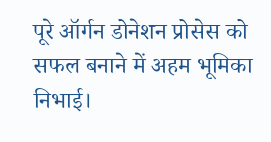पूरे ऑर्गन डोनेशन प्रोसेस को सफल बनाने में अहम भूमिका निभाई।